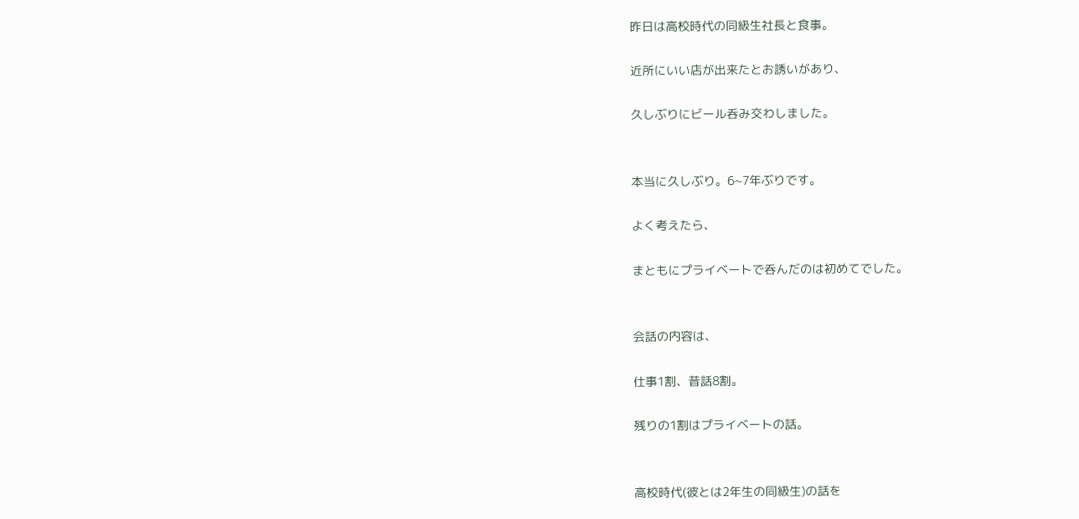昨日は高校時代の同級生社長と食事。

近所にいい店が出来たとお誘いがあり、

久しぶりにビール呑み交わしました。


本当に久しぶり。6~7年ぶりです。

よく考えたら、

まともにプライベートで呑んだのは初めてでした。


会話の内容は、

仕事1割、昔話8割。

残りの1割はプライベートの話。


高校時代(彼とは2年生の同級生)の話を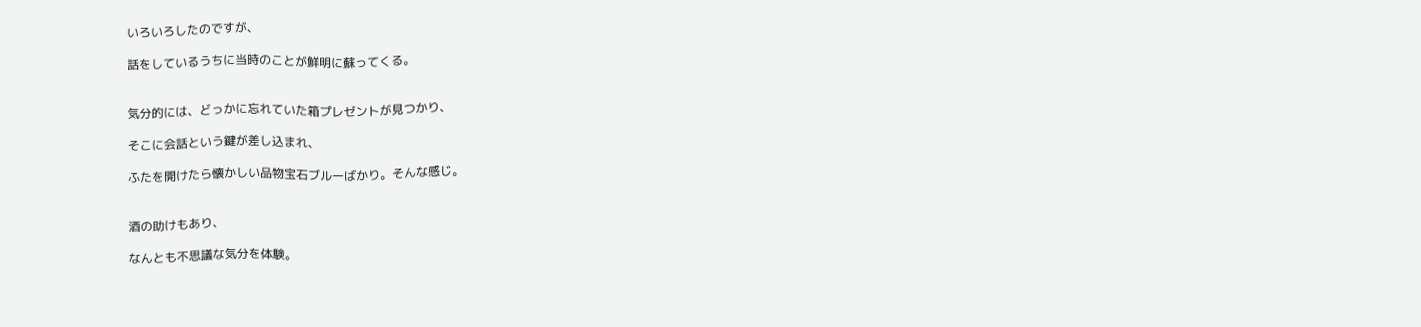いろいろしたのですが、

話をしているうちに当時のことが鮮明に蘇ってくる。


気分的には、どっかに忘れていた箱プレゼントが見つかり、

そこに会話という鍵が差し込まれ、

ふたを開けたら懐かしい品物宝石ブルーばかり。そんな感じ。


酒の助けもあり、

なんとも不思議な気分を体験。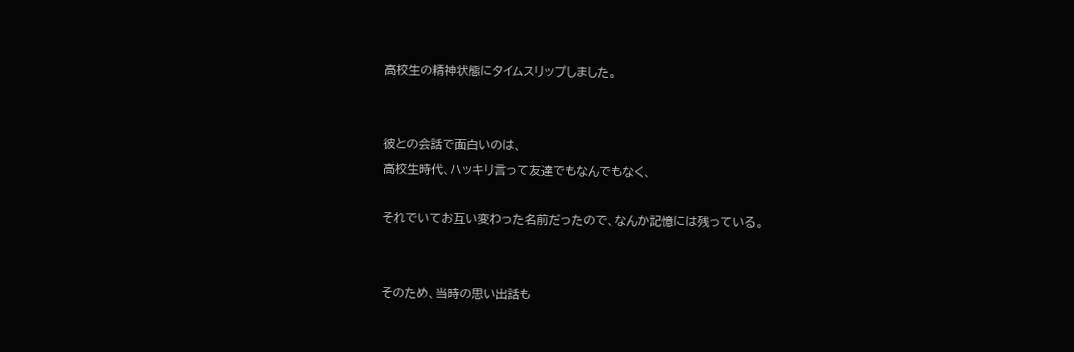高校生の精神状態にタイムスリップしました。


彼との会話で面白いのは、
高校生時代、ハッキリ言って友達でもなんでもなく、

それでいてお互い変わった名前だったので、なんか記憶には残っている。


そのため、当時の思い出話も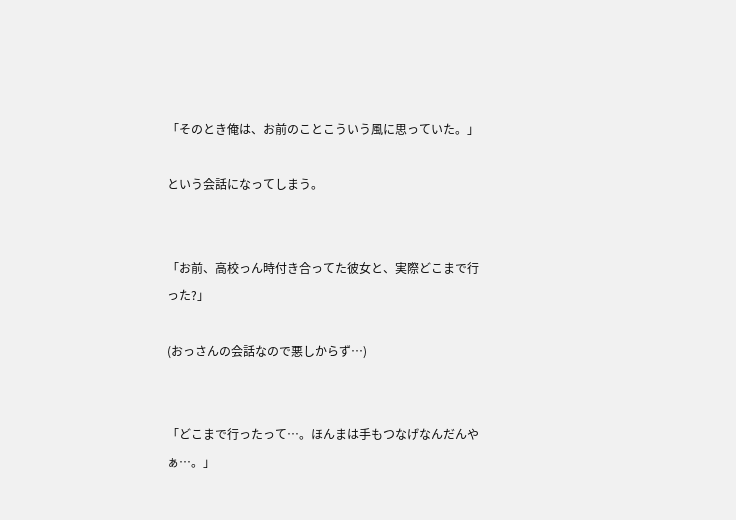「そのとき俺は、お前のことこういう風に思っていた。」

という会話になってしまう。


「お前、高校っん時付き合ってた彼女と、実際どこまで行った?」

(おっさんの会話なので悪しからず…)


「どこまで行ったって…。ほんまは手もつなげなんだんやぁ…。」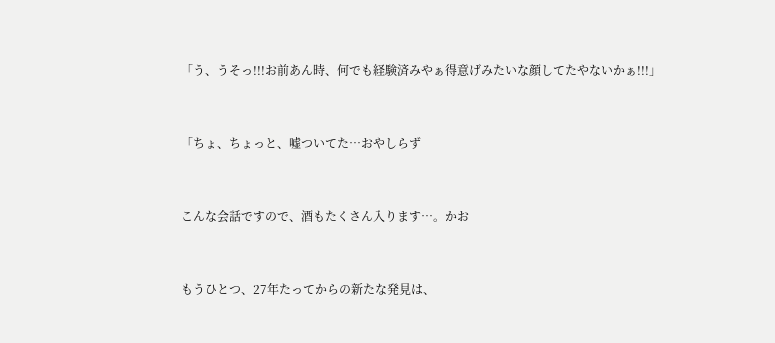「う、うそっ!!!お前あん時、何でも経験済みやぁ得意げみたいな顔してたやないかぁ!!!」


「ちょ、ちょっと、嘘ついてた…おやしらず


こんな会話ですので、酒もたくさん入ります…。かお


もうひとつ、27年たってからの新たな発見は、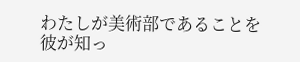わたしが美術部であることを彼が知っ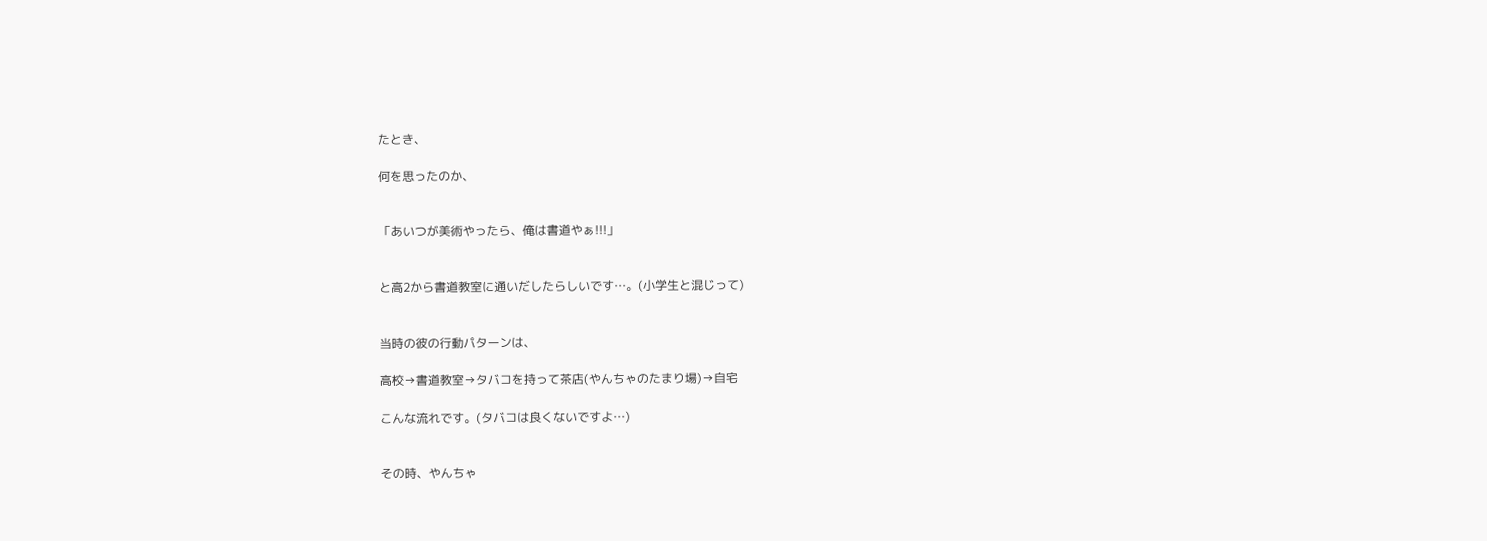たとき、

何を思ったのか、


「あいつが美術やったら、俺は書道やぁ!!!」


と高2から書道教室に通いだしたらしいです…。(小学生と混じって)


当時の彼の行動パターンは、

高校→書道教室→タバコを持って茶店(やんちゃのたまり場)→自宅

こんな流れです。(タバコは良くないですよ…)


その時、やんちゃ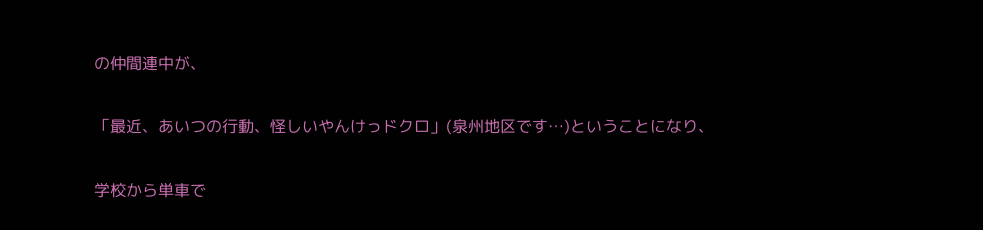の仲間連中が、

「最近、あいつの行動、怪しいやんけっドクロ」(泉州地区です…)ということになり、

学校から単車で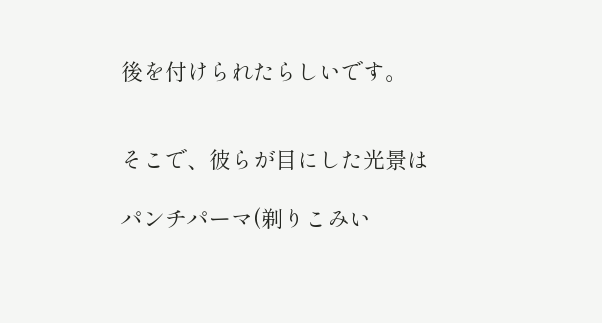後を付けられたらしいです。


そこで、彼らが目にした光景は

パンチパーマ(剃りこみい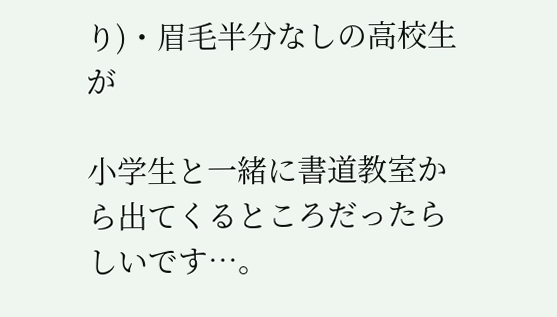り)・眉毛半分なしの高校生が

小学生と一緒に書道教室から出てくるところだったらしいです…。